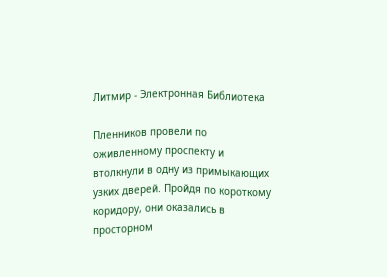Литмир - Электронная Библиотека

Пленников провели по оживленному проспекту и втолкнули в одну из примыкающих узких дверей. Пройдя по короткому коридору, они оказались в просторном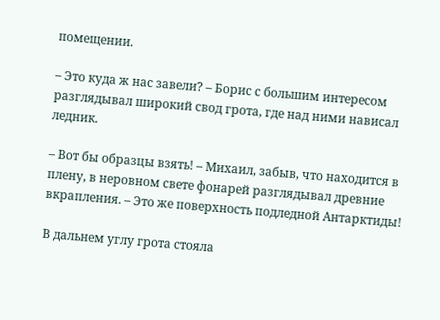помещении.

– Это куда ж нас завели? – Борис с большим интересом разглядывал широкий свод грота, где над ними нависал ледник.

– Вот бы образцы взять! – Михаил, забыв, что находится в плену, в неровном свете фонарей разглядывал древние вкрапления. – Это же поверхность подледной Антарктиды!

В дальнем углу грота стояла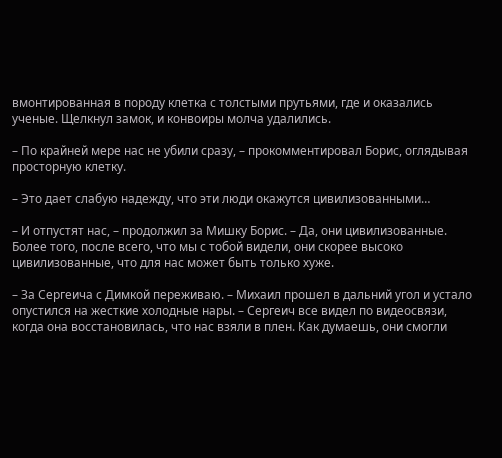вмонтированная в породу клетка с толстыми прутьями, где и оказались ученые. Щелкнул замок, и конвоиры молча удалились.

– По крайней мере нас не убили сразу, – прокомментировал Борис, оглядывая просторную клетку.

– Это дает слабую надежду, что эти люди окажутся цивилизованными…

– И отпустят нас, – продолжил за Мишку Борис. – Да, они цивилизованные. Более того, после всего, что мы с тобой видели, они скорее высоко цивилизованные, что для нас может быть только хуже.

– За Сергеича с Димкой переживаю. – Михаил прошел в дальний угол и устало опустился на жесткие холодные нары. – Сергеич все видел по видеосвязи, когда она восстановилась, что нас взяли в плен. Как думаешь, они смогли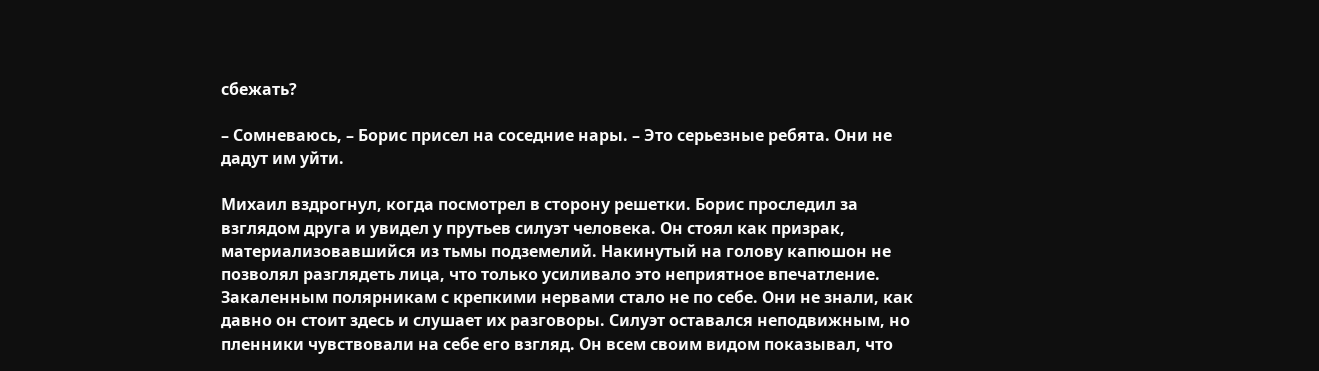сбежать?

– Сомневаюсь, – Борис присел на соседние нары. – Это серьезные ребята. Они не дадут им уйти.

Михаил вздрогнул, когда посмотрел в сторону решетки. Борис проследил за взглядом друга и увидел у прутьев силуэт человека. Он стоял как призрак, материализовавшийся из тьмы подземелий. Накинутый на голову капюшон не позволял разглядеть лица, что только усиливало это неприятное впечатление. Закаленным полярникам с крепкими нервами стало не по себе. Они не знали, как давно он стоит здесь и слушает их разговоры. Силуэт оставался неподвижным, но пленники чувствовали на себе его взгляд. Он всем своим видом показывал, что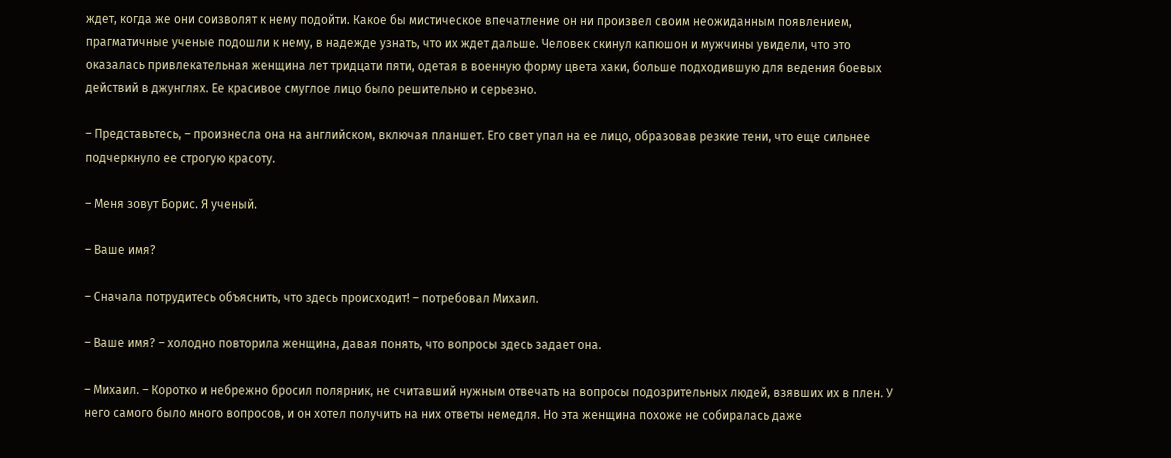ждет, когда же они соизволят к нему подойти. Какое бы мистическое впечатление он ни произвел своим неожиданным появлением, прагматичные ученые подошли к нему, в надежде узнать, что их ждет дальше. Человек скинул капюшон и мужчины увидели, что это оказалась привлекательная женщина лет тридцати пяти, одетая в военную форму цвета хаки, больше подходившую для ведения боевых действий в джунглях. Ее красивое смуглое лицо было решительно и серьезно.

– Представьтесь, – произнесла она на английском, включая планшет. Его свет упал на ее лицо, образовав резкие тени, что еще сильнее подчеркнуло ее строгую красоту.

– Меня зовут Борис. Я ученый.

– Ваше имя?

– Сначала потрудитесь объяснить, что здесь происходит! – потребовал Михаил.

– Ваше имя? – холодно повторила женщина, давая понять, что вопросы здесь задает она.

– Михаил. – Коротко и небрежно бросил полярник, не считавший нужным отвечать на вопросы подозрительных людей, взявших их в плен. У него самого было много вопросов, и он хотел получить на них ответы немедля. Но эта женщина похоже не собиралась даже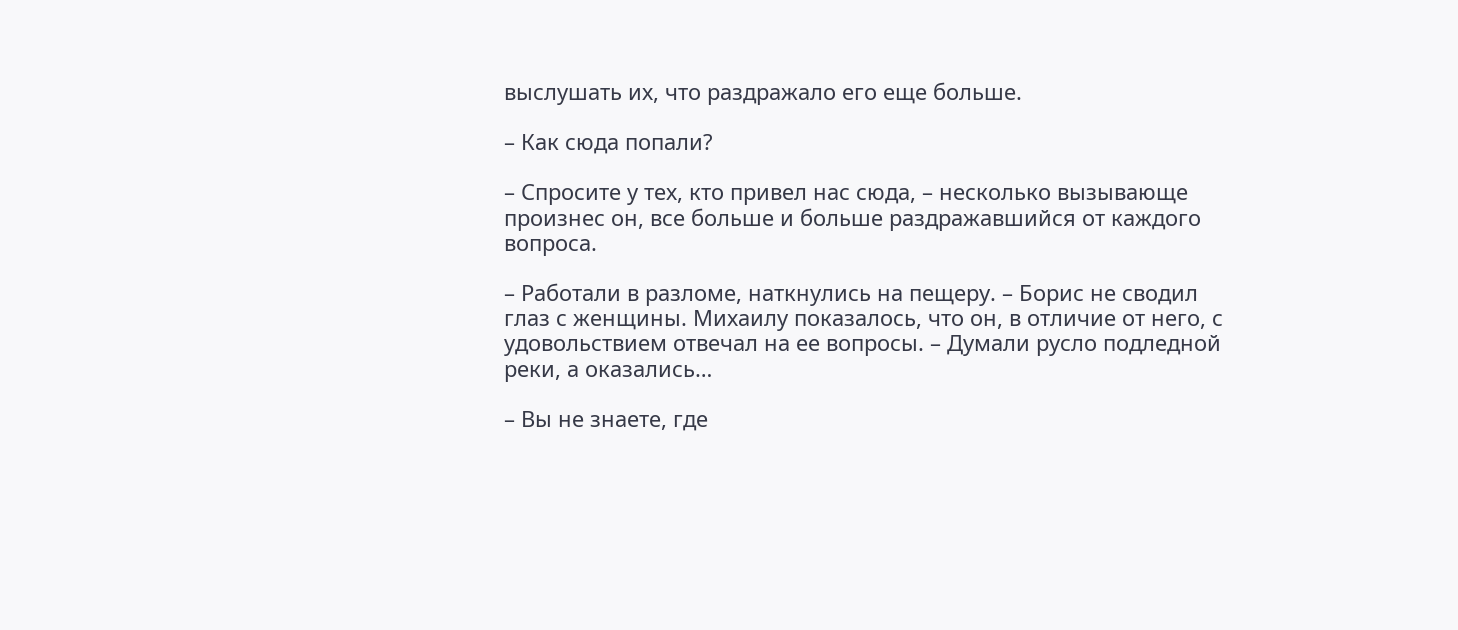выслушать их, что раздражало его еще больше.

– Как сюда попали?

– Спросите у тех, кто привел нас сюда, – несколько вызывающе произнес он, все больше и больше раздражавшийся от каждого вопроса.

– Работали в разломе, наткнулись на пещеру. – Борис не сводил глаз с женщины. Михаилу показалось, что он, в отличие от него, с удовольствием отвечал на ее вопросы. – Думали русло подледной реки, а оказались…

– Вы не знаете, где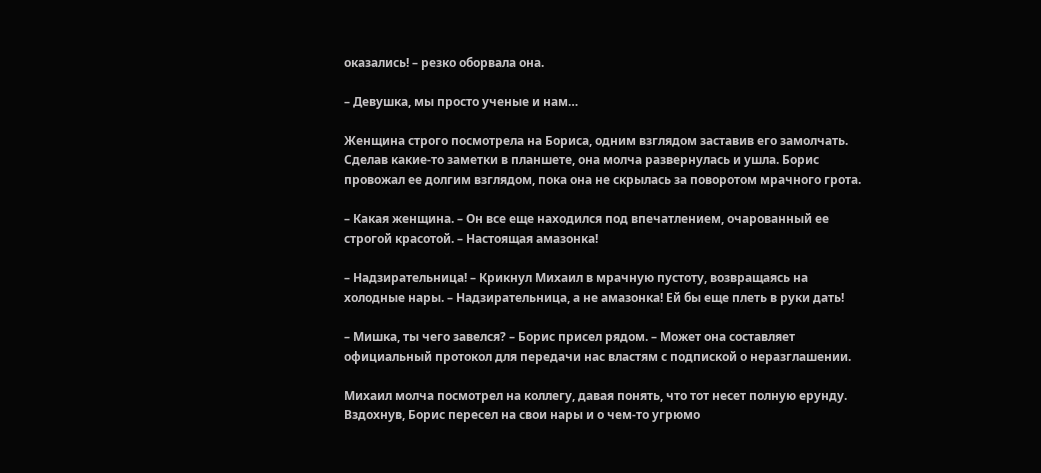оказались! – резко оборвала она.

– Девушка, мы просто ученые и нам…

Женщина строго посмотрела на Бориса, одним взглядом заставив его замолчать. Сделав какие-то заметки в планшете, она молча развернулась и ушла. Борис провожал ее долгим взглядом, пока она не скрылась за поворотом мрачного грота.

– Какая женщина. – Он все еще находился под впечатлением, очарованный ее строгой красотой. – Настоящая амазонка!

– Надзирательница! – Крикнул Михаил в мрачную пустоту, возвращаясь на холодные нары. – Надзирательница, а не амазонка! Ей бы еще плеть в руки дать!

– Мишка, ты чего завелся? – Борис присел рядом. – Может она составляет официальный протокол для передачи нас властям с подпиской о неразглашении.

Михаил молча посмотрел на коллегу, давая понять, что тот несет полную ерунду. Вздохнув, Борис пересел на свои нары и о чем-то угрюмо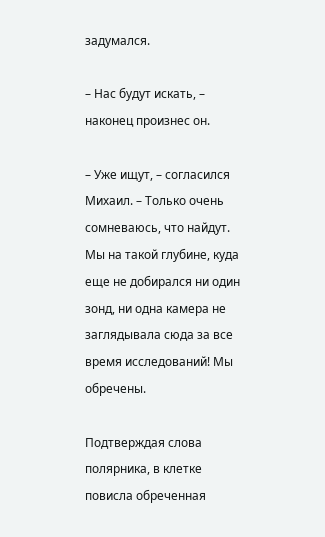задумался.

– Нас будут искать, – наконец произнес он.

– Уже ищут, – согласился Михаил. – Только очень сомневаюсь, что найдут. Мы на такой глубине, куда еще не добирался ни один зонд, ни одна камера не заглядывала сюда за все время исследований! Мы обречены.

Подтверждая слова полярника, в клетке повисла обреченная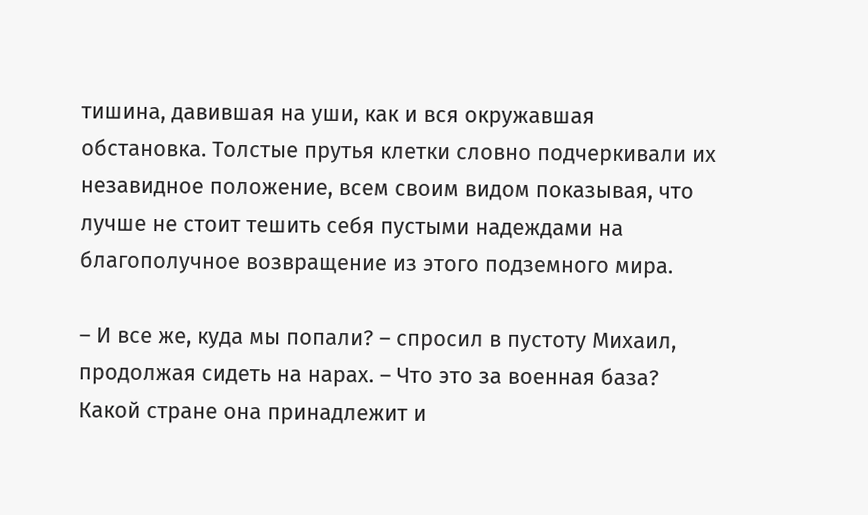тишина, давившая на уши, как и вся окружавшая обстановка. Толстые прутья клетки словно подчеркивали их незавидное положение, всем своим видом показывая, что лучше не стоит тешить себя пустыми надеждами на благополучное возвращение из этого подземного мира.

– И все же, куда мы попали? – спросил в пустоту Михаил, продолжая сидеть на нарах. – Что это за военная база? Какой стране она принадлежит и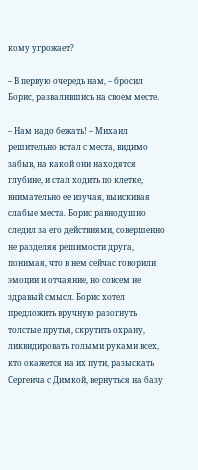кому угрожает?

– В первую очередь нам, – бросил Борис, развалившись на своем месте.

– Нам надо бежать! – Михаил решительно встал с места, видимо забыв, на какой они находятся глубине, и стал ходить по клетке, внимательно ее изучая, выискивая слабые места. Борис равнодушно следил за его действиями, совершенно не разделяя решимости друга, понимая, что в нем сейчас говорили эмоции и отчаяние, но совсем не здравый смысл. Борис хотел предложить вручную разогнуть толстые прутья, скрутить охрану, ликвидировать голыми руками всех, кто окажется на их пути, разыскать Сергеича с Димкой, вернуться на базу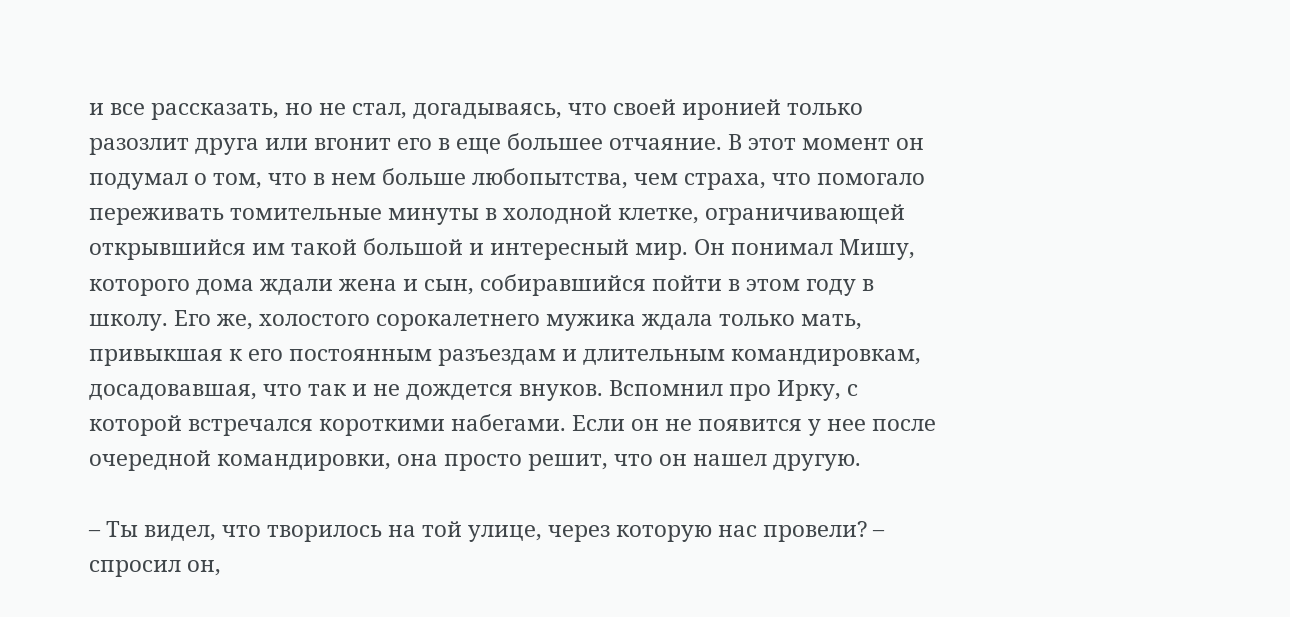и все рассказать, но не стал, догадываясь, что своей иронией только разозлит друга или вгонит его в еще большее отчаяние. В этот момент он подумал о том, что в нем больше любопытства, чем страха, что помогало переживать томительные минуты в холодной клетке, ограничивающей открывшийся им такой большой и интересный мир. Он понимал Мишу, которого дома ждали жена и сын, собиравшийся пойти в этом году в школу. Его же, холостого сорокалетнего мужика ждала только мать, привыкшая к его постоянным разъездам и длительным командировкам, досадовавшая, что так и не дождется внуков. Вспомнил про Ирку, с которой встречался короткими набегами. Если он не появится у нее после очередной командировки, она просто решит, что он нашел другую.

– Ты видел, что творилось на той улице, через которую нас провели? – спросил он,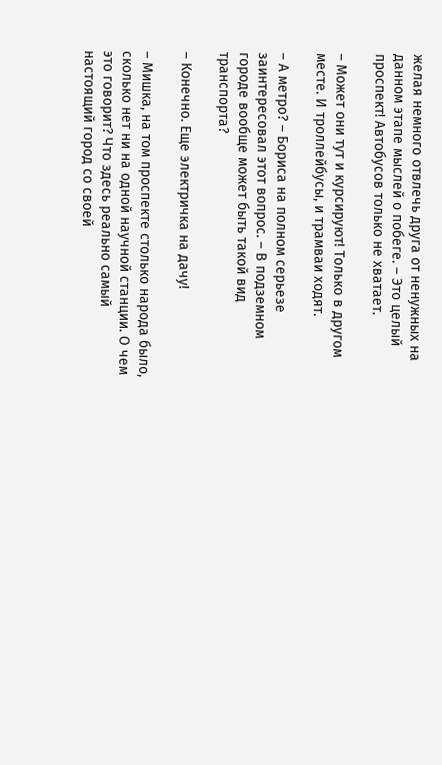желая немного отвлечь друга от ненужных на данном этапе мыслей о побеге. – Это целый проспект! Автобусов только не хватает.

– Может они тут и курсируют! Только в другом месте. И троллейбусы, и трамваи ходят.

– А метро? – Бориса на полном серьезе заинтересовал этот вопрос. – В подземном городе вообще может быть такой вид транспорта?

– Конечно. Еще электричка на дачу!

– Мишка, на том проспекте столько народа было, сколько нет ни на одной научной станции. О чем это говорит? Что здесь реально самый настоящий город со своей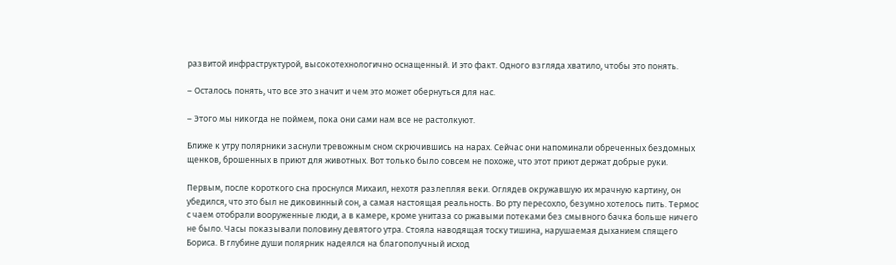развитой инфраструктурой, высокотехнологично оснащенный. И это факт. Одного взгляда хватило, чтобы это понять.

– Осталось понять, что все это значит и чем это может обернуться для нас.

– Этого мы никогда не поймем, пока они сами нам все не растолкуют.

Ближе к утру полярники заснули тревожным сном скрючившись на нарах. Сейчас они напоминали обреченных бездомных щенков, брошенных в приют для животных. Вот только было совсем не похоже, что этот приют держат добрые руки.

Первым, после короткого сна проснулся Михаил, нехотя разлепляя веки. Оглядев окружавшую их мрачную картину, он убедился, что это был не диковинный сон, а самая настоящая реальность. Во рту пересохло, безумно хотелось пить. Термос с чаем отобрали вооруженные люди, а в камере, кроме унитаза со ржавыми потеками без смывного бачка больше ничего не было. Часы показывали половину девятого утра. Стояла наводящая тоску тишина, нарушаемая дыханием спящего Бориса. В глубине души полярник надеялся на благополучный исход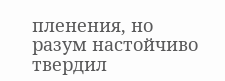пленения, но разум настойчиво твердил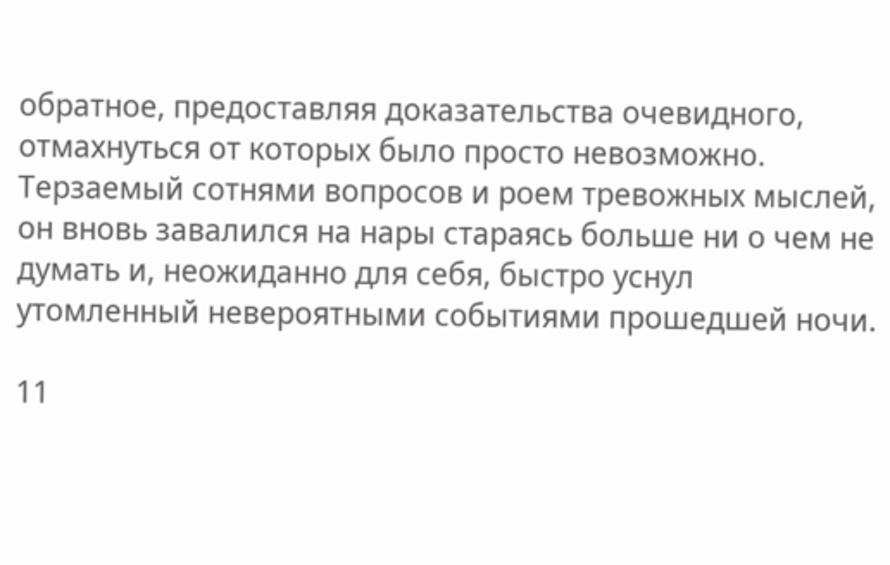обратное, предоставляя доказательства очевидного, отмахнуться от которых было просто невозможно. Терзаемый сотнями вопросов и роем тревожных мыслей, он вновь завалился на нары стараясь больше ни о чем не думать и, неожиданно для себя, быстро уснул утомленный невероятными событиями прошедшей ночи.

11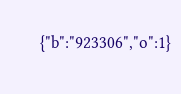{"b":"923306","o":1}